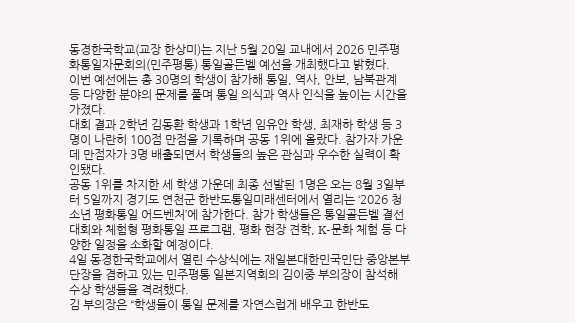동경한국학교(교장 한상미)는 지난 5월 20일 교내에서 2026 민주평화통일자문회의(민주평통) 통일골든벨 예선을 개최했다고 밝혔다.
이번 예선에는 총 30명의 학생이 참가해 통일, 역사, 안보, 남북관계 등 다양한 분야의 문제를 풀며 통일 의식과 역사 인식을 높이는 시간을 가졌다.
대회 결과 2학년 김동환 학생과 1학년 임유안 학생, 최재하 학생 등 3명이 나란히 100점 만점을 기록하며 공동 1위에 올랐다. 참가자 가운데 만점자가 3명 배출되면서 학생들의 높은 관심과 우수한 실력이 확인됐다.
공동 1위를 차지한 세 학생 가운데 최종 선발된 1명은 오는 8월 3일부터 5일까지 경기도 연천군 한반도통일미래센터에서 열리는 ‘2026 청소년 평화통일 어드벤처’에 참가한다. 참가 학생들은 통일골든벨 결선대회와 체험형 평화통일 프로그램, 평화 현장 견학, K-문화 체험 등 다양한 일정을 소화할 예정이다.
4일 동경한국학교에서 열린 수상식에는 재일본대한민국민단 중앙본부 단장을 겸하고 있는 민주평통 일본지역회의 김이중 부의장이 참석해 수상 학생들을 격려했다.
김 부의장은 “학생들이 통일 문제를 자연스럽게 배우고 한반도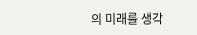의 미래를 생각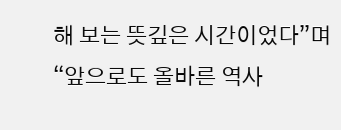해 보는 뜻깊은 시간이었다”며 “앞으로도 올바른 역사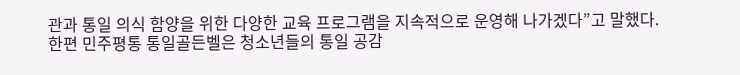관과 통일 의식 함양을 위한 다양한 교육 프로그램을 지속적으로 운영해 나가겠다”고 말했다.
한편 민주평통 통일골든벨은 청소년들의 통일 공감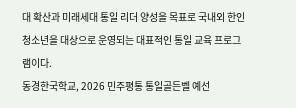대 확산과 미래세대 통일 리더 양성을 목표로 국내외 한인 청소년을 대상으로 운영되는 대표적인 통일 교육 프로그램이다.
동경한국학교, 2026 민주평통 통일골든벨 예선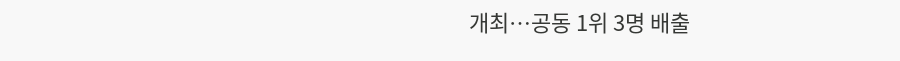개최…공동 1위 3명 배출